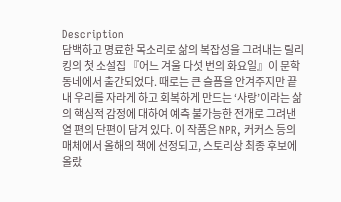Description
담백하고 명료한 목소리로 삶의 복잡성을 그려내는 릴리 킹의 첫 소설집 『어느 겨울 다섯 번의 화요일』이 문학동네에서 출간되었다. 때로는 큰 슬픔을 안겨주지만 끝내 우리를 자라게 하고 회복하게 만드는 ‘사랑’이라는 삶의 핵심적 감정에 대하여 예측 불가능한 전개로 그려낸 열 편의 단편이 담겨 있다. 이 작품은 NPR, 커커스 등의 매체에서 올해의 책에 선정되고, 스토리상 최종 후보에 올랐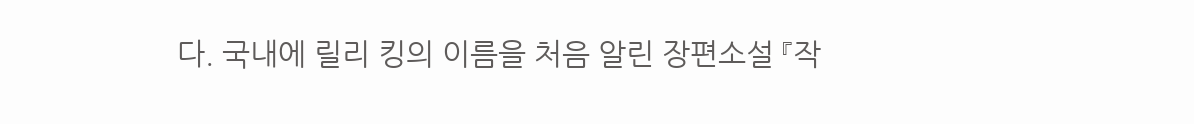다. 국내에 릴리 킹의 이름을 처음 알린 장편소설 『작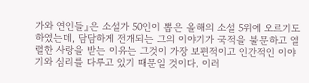가와 연인들』은 소설가 50인이 뽑은 올해의 소설 5위에 오르기도 하였는데, 담담하게 전개되는 그의 이야기가 국적을 불문하고 열렬한 사랑을 받는 이유는 그것이 가장 보편적이고 인간적인 이야기와 심리를 다루고 있기 때문일 것이다. 이러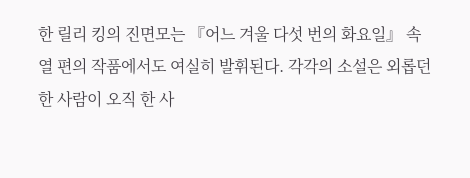한 릴리 킹의 진면모는 『어느 겨울 다섯 번의 화요일』 속 열 편의 작품에서도 여실히 발휘된다. 각각의 소설은 외롭던 한 사람이 오직 한 사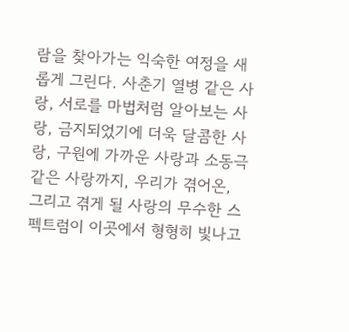람을 찾아가는 익숙한 여정을 새롭게 그린다. 사춘기 열병 같은 사랑, 서로를 마법처럼 알아보는 사랑, 금지되었기에 더욱 달콤한 사랑, 구원에 가까운 사랑과 소동극 같은 사랑까지, 우리가 겪어온, 그리고 겪게 될 사랑의 무수한 스펙트럼이 이곳에서 형형히 빛나고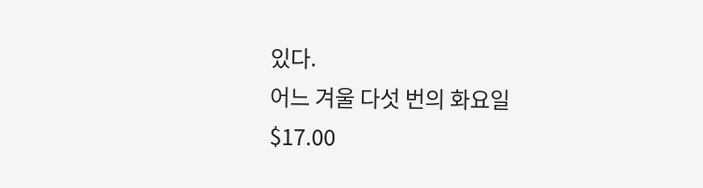있다.
어느 겨울 다섯 번의 화요일
$17.00